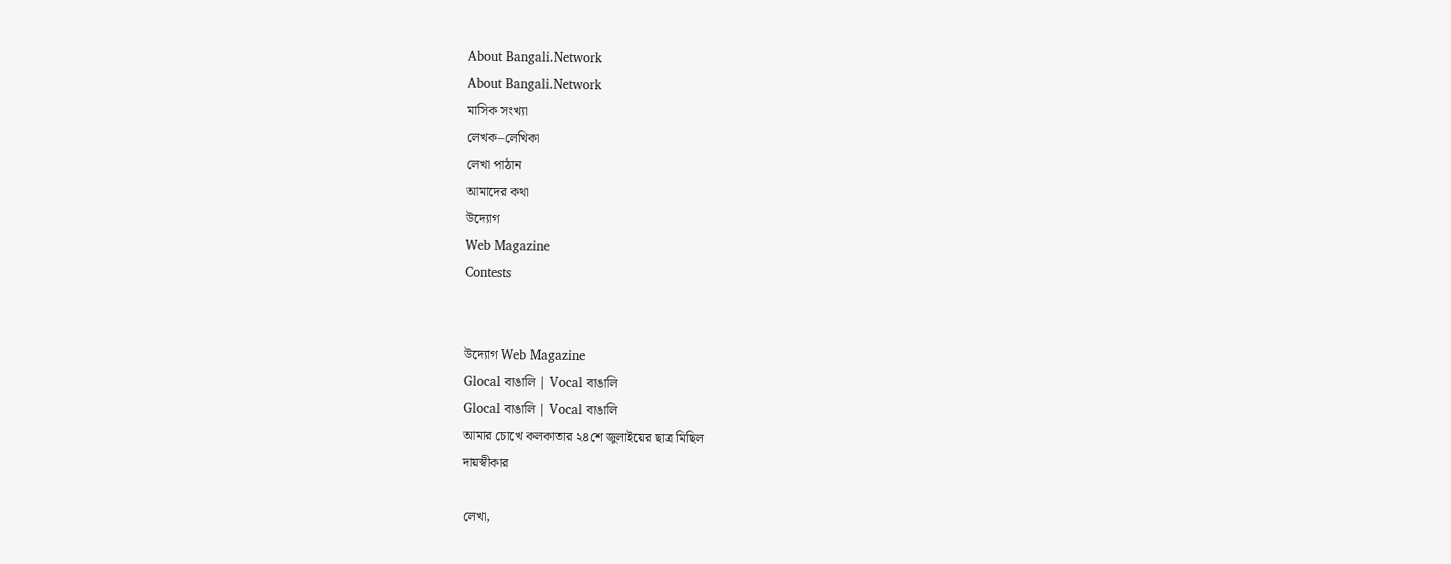About Bangali.Network
About Bangali.Network
মাসিক সংখ্যা
লেখক–লেখিকা
লেখা পাঠান
আমাদের কথা
উদ্যোগ
Web Magazine
Contests


উদ্যোগ Web Magazine
Glocal বাঙালি | Vocal বাঙালি
Glocal বাঙালি | Vocal বাঙালি
আমার চোখে কলকাতার ২৪শে জুলাইয়ের ছাত্র মিছিল
দায়স্বীকার

লেখা,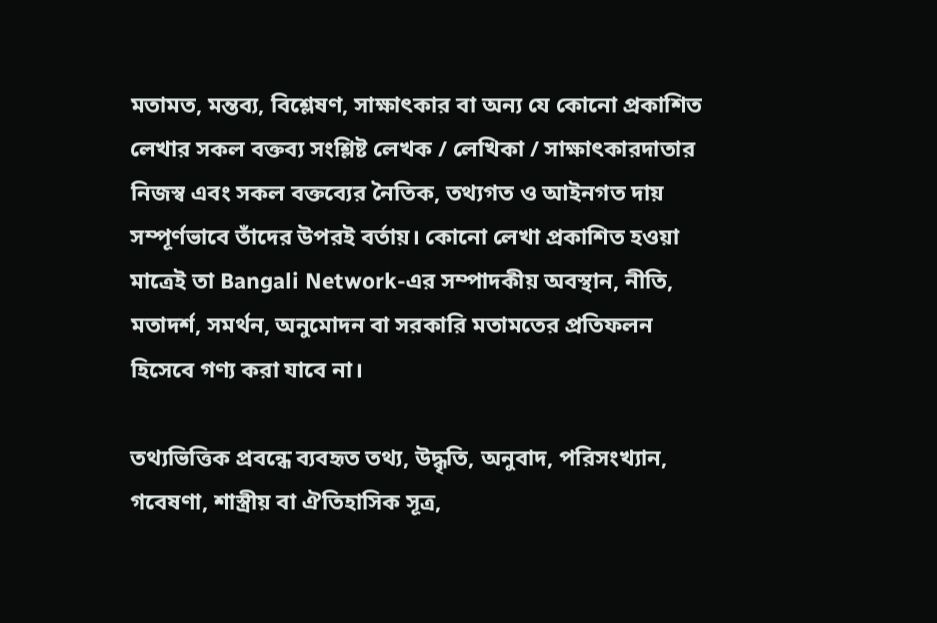মতামত, মন্তব্য, বিশ্লেষণ, সাক্ষাৎকার বা অন্য যে কোনো প্রকাশিত লেখার সকল বক্তব্য সংশ্লিষ্ট লেখক / লেখিকা / সাক্ষাৎকারদাতার নিজস্ব এবং সকল বক্তব্যের নৈতিক, তথ্যগত ও আইনগত দায় সম্পূর্ণভাবে তাঁদের উপরই বর্তায়। কোনো লেখা প্রকাশিত হওয়া মাত্রেই তা Bangali Network-এর সম্পাদকীয় অবস্থান, নীতি, মতাদর্শ, সমর্থন, অনুমোদন বা সরকারি মতামতের প্রতিফলন হিসেবে গণ্য করা যাবে না।

তথ্যভিত্তিক প্রবন্ধে ব্যবহৃত তথ্য, উদ্ধৃতি, অনুবাদ, পরিসংখ্যান, গবেষণা, শাস্ত্রীয় বা ঐতিহাসিক সূত্র,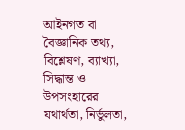আইনগত বা বৈজ্ঞানিক তথ্য, বিশ্লেষণ, ব্যাখ্যা, সিদ্ধান্ত ও উপসংহারের যথার্থতা, নির্ভুলতা,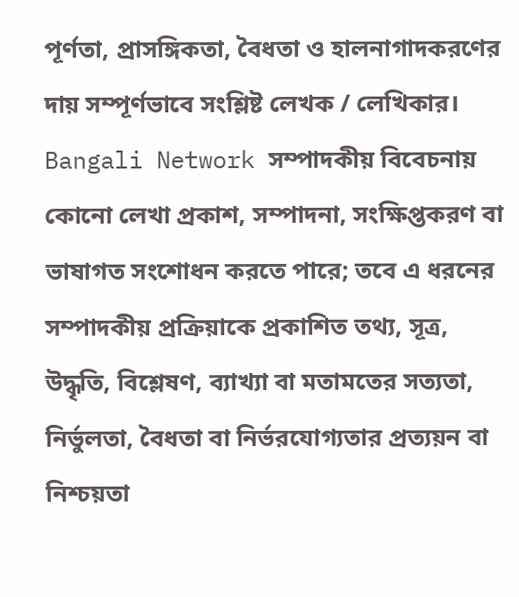পূর্ণতা, প্রাসঙ্গিকতা, বৈধতা ও হালনাগাদকরণের দায় সম্পূর্ণভাবে সংশ্লিষ্ট লেখক / লেখিকার। Bangali Network সম্পাদকীয় বিবেচনায় কোনো লেখা প্রকাশ, সম্পাদনা, সংক্ষিপ্তকরণ বা ভাষাগত সংশোধন করতে পারে; তবে এ ধরনের সম্পাদকীয় প্রক্রিয়াকে প্রকাশিত তথ্য, সূত্র, উদ্ধৃতি, বিশ্লেষণ, ব্যাখ্যা বা মতামতের সত্যতা, নির্ভুলতা, বৈধতা বা নির্ভরযোগ্যতার প্রত্যয়ন বা নিশ্চয়তা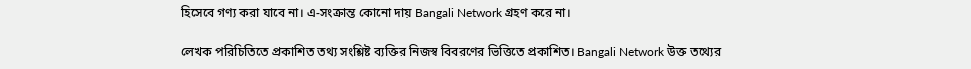হিসেবে গণ্য করা যাবে না। এ-সংক্রান্ত কোনো দায় Bangali Network গ্রহণ করে না।

লেখক পরিচিতিতে প্রকাশিত তথ্য সংশ্লিষ্ট ব্যক্তির নিজস্ব বিবরণের ভিত্তিতে প্রকাশিত। Bangali Network উক্ত তথ্যের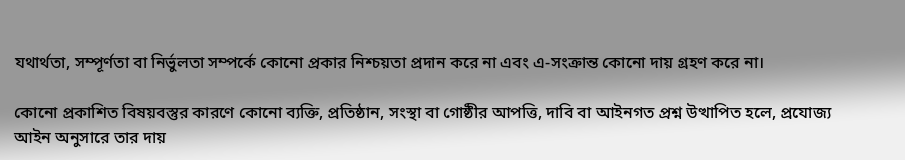যথার্থতা, সম্পূর্ণতা বা নির্ভুলতা সম্পর্কে কোনো প্রকার নিশ্চয়তা প্রদান করে না এবং এ-সংক্রান্ত কোনো দায় গ্রহণ করে না।

কোনো প্রকাশিত বিষয়বস্তুর কারণে কোনো ব্যক্তি, প্রতিষ্ঠান, সংস্থা বা গোষ্ঠীর আপত্তি, দাবি বা আইনগত প্রশ্ন উত্থাপিত হলে, প্রযোজ্য আইন অনুসারে তার দায়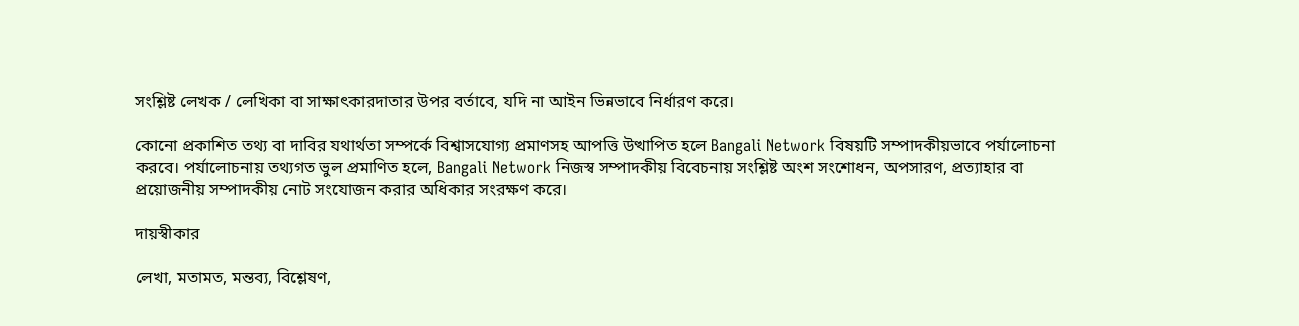সংশ্লিষ্ট লেখক / লেখিকা বা সাক্ষাৎকারদাতার উপর বর্তাবে, যদি না আইন ভিন্নভাবে নির্ধারণ করে।

কোনো প্রকাশিত তথ্য বা দাবির যথার্থতা সম্পর্কে বিশ্বাসযোগ্য প্রমাণসহ আপত্তি উত্থাপিত হলে Bangali Network বিষয়টি সম্পাদকীয়ভাবে পর্যালোচনা করবে। পর্যালোচনায় তথ্যগত ভুল প্রমাণিত হলে, Bangali Network নিজস্ব সম্পাদকীয় বিবেচনায় সংশ্লিষ্ট অংশ সংশোধন, অপসারণ, প্রত্যাহার বা প্রয়োজনীয় সম্পাদকীয় নোট সংযোজন করার অধিকার সংরক্ষণ করে।

দায়স্বীকার

লেখা, মতামত, মন্তব্য, বিশ্লেষণ,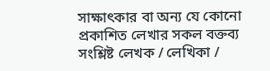সাক্ষাৎকার বা অন্য যে কোনো প্রকাশিত লেখার সকল বক্তব্য সংশ্লিষ্ট লেখক / লেখিকা /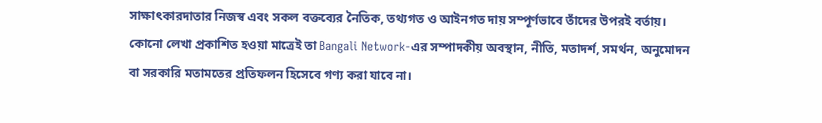সাক্ষাৎকারদাতার নিজস্ব এবং সকল বক্তব্যের নৈতিক, তথ্যগত ও আইনগত দায় সম্পূর্ণভাবে তাঁদের উপরই বর্তায়। কোনো লেখা প্রকাশিত হওয়া মাত্রেই তা Bangali Network-এর সম্পাদকীয় অবস্থান, নীতি, মতাদর্শ, সমর্থন, অনুমোদন বা সরকারি মতামতের প্রতিফলন হিসেবে গণ্য করা যাবে না।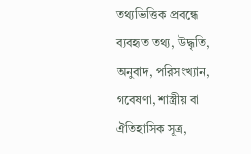তথ্যভিত্তিক প্রবন্ধে ব্যবহৃত তথ্য, উদ্ধৃতি, অনুবাদ, পরিসংখ্যান, গবেষণা, শাস্ত্রীয় বা ঐতিহাসিক সূত্র,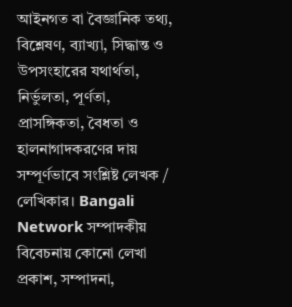আইনগত বা বৈজ্ঞানিক তথ্য, বিশ্লেষণ, ব্যাখ্যা, সিদ্ধান্ত ও উপসংহারের যথার্থতা, নির্ভুলতা, পূর্ণতা, প্রাসঙ্গিকতা, বৈধতা ও হালনাগাদকরণের দায় সম্পূর্ণভাবে সংশ্লিষ্ট লেখক / লেখিকার। Bangali Network সম্পাদকীয় বিবেচনায় কোনো লেখা প্রকাশ, সম্পাদনা,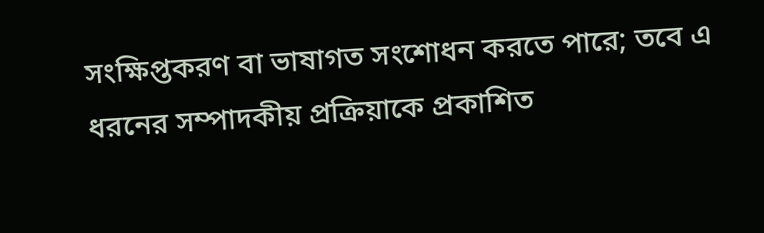সংক্ষিপ্তকরণ বা ভাষাগত সংশোধন করতে পারে; তবে এ ধরনের সম্পাদকীয় প্রক্রিয়াকে প্রকাশিত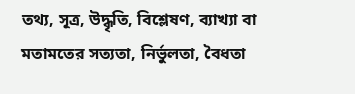তথ্য, সূত্র, উদ্ধৃতি, বিশ্লেষণ, ব্যাখ্যা বা মতামতের সত্যতা, নির্ভুলতা, বৈধতা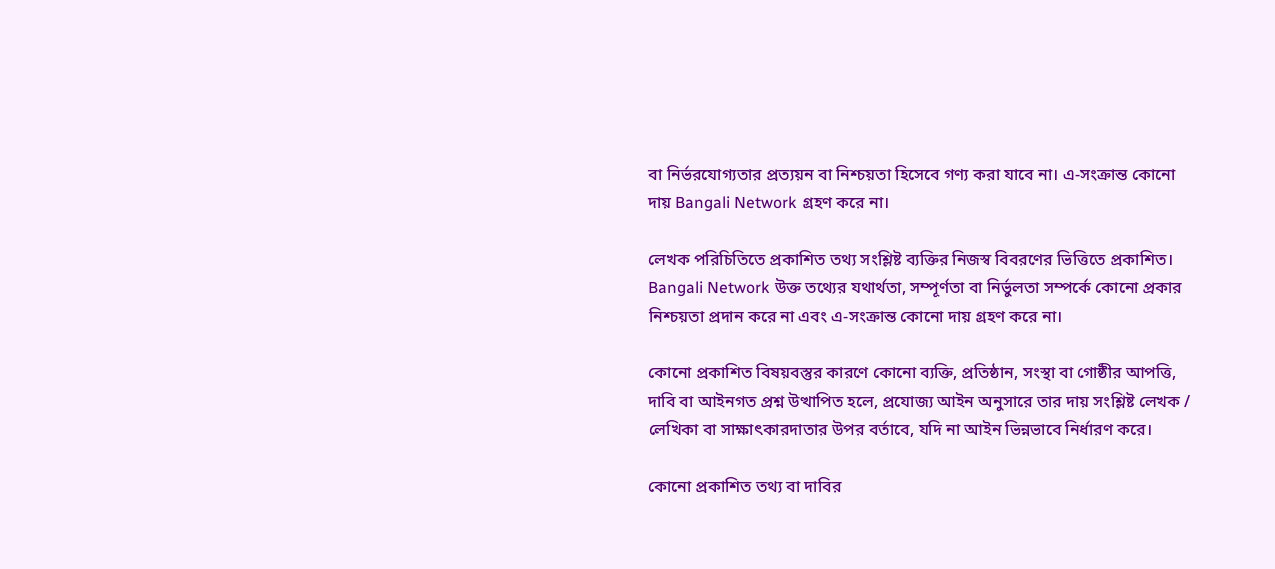বা নির্ভরযোগ্যতার প্রত্যয়ন বা নিশ্চয়তা হিসেবে গণ্য করা যাবে না। এ-সংক্রান্ত কোনো দায় Bangali Network গ্রহণ করে না।

লেখক পরিচিতিতে প্রকাশিত তথ্য সংশ্লিষ্ট ব্যক্তির নিজস্ব বিবরণের ভিত্তিতে প্রকাশিত। Bangali Network উক্ত তথ্যের যথার্থতা, সম্পূর্ণতা বা নির্ভুলতা সম্পর্কে কোনো প্রকার নিশ্চয়তা প্রদান করে না এবং এ-সংক্রান্ত কোনো দায় গ্রহণ করে না।

কোনো প্রকাশিত বিষয়বস্তুর কারণে কোনো ব্যক্তি, প্রতিষ্ঠান, সংস্থা বা গোষ্ঠীর আপত্তি, দাবি বা আইনগত প্রশ্ন উত্থাপিত হলে, প্রযোজ্য আইন অনুসারে তার দায় সংশ্লিষ্ট লেখক / লেখিকা বা সাক্ষাৎকারদাতার উপর বর্তাবে, যদি না আইন ভিন্নভাবে নির্ধারণ করে।

কোনো প্রকাশিত তথ্য বা দাবির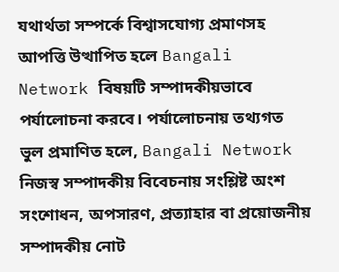যথার্থতা সম্পর্কে বিশ্বাসযোগ্য প্রমাণসহ আপত্তি উত্থাপিত হলে Bangali Network বিষয়টি সম্পাদকীয়ভাবে পর্যালোচনা করবে। পর্যালোচনায় তথ্যগত ভুল প্রমাণিত হলে, Bangali Network নিজস্ব সম্পাদকীয় বিবেচনায় সংশ্লিষ্ট অংশ সংশোধন, অপসারণ, প্রত্যাহার বা প্রয়োজনীয় সম্পাদকীয় নোট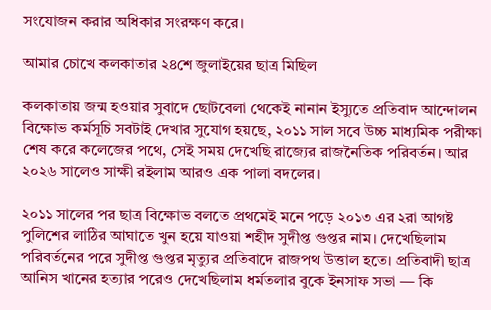সংযোজন করার অধিকার সংরক্ষণ করে।

আমার চোখে কলকাতার ২৪শে জুলাইয়ের ছাত্র মিছিল

কলকাতায় জন্ম হওয়ার সুবাদে ছোটবেলা থেকেই নানান ইস্যুতে প্রতিবাদ আন্দোলন বিক্ষোভ কর্মসূচি সবটাই দেখার সুযোগ হয়ছে, ২০১১ সাল সবে উচ্চ মাধ্যমিক পরীক্ষা শেষ করে কলেজের পথে, সেই সময় দেখেছি রাজ্যের রাজনৈতিক পরিবর্তন। আর ২০২৬ সালেও সাক্ষী রইলাম আরও এক পালা বদলের।

২০১১ সালের পর ছাত্র বিক্ষোভ বলতে প্রথমেই মনে পড়ে ২০১৩ এর ২রা আগষ্ট পুলিশের লাঠির আঘাতে খুন হয়ে যাওয়া শহীদ সুদীপ্ত গুপ্তর নাম। দেখেছিলাম পরিবর্তনের পরে সুদীপ্ত গুপ্তর মৃত্যুর প্রতিবাদে রাজপথ উত্তাল হতে। প্রতিবাদী ছাত্র আনিস খানের হত্যার পরেও দেখেছিলাম ধর্মতলার বুকে ইনসাফ সভা — কি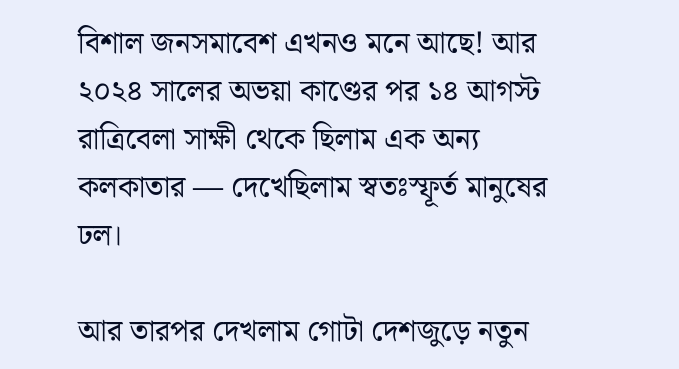বিশাল জনসমাবেশ এখনও মনে আছে! আর ২০২৪ সালের অভয়া কাণ্ডের পর ১৪ আগস্ট রাত্রিবেলা সাক্ষী থেকে ছিলাম এক অন্য কলকাতার — দেখেছিলাম স্বতঃস্ফূর্ত মানুষের ঢল।

আর তারপর দেখলাম গোটা দেশজুড়ে নতুন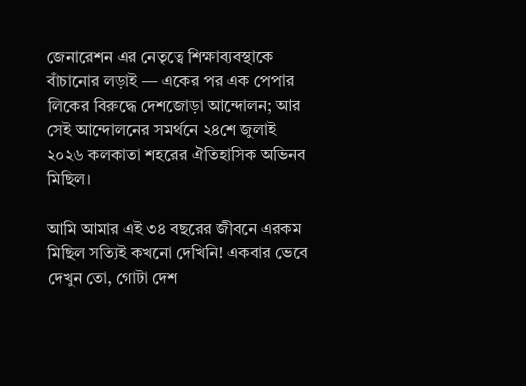জেনারেশন এর নেতৃত্বে শিক্ষাব্যবস্থাকে বাঁচানোর লড়াই — একের পর এক পেপার লিকের বিরুদ্ধে দেশজোড়া আন্দোলন; আর সেই আন্দোলনের সমর্থনে ২৪শে জুলাই ২০২৬ কলকাতা শহরের ঐতিহাসিক অভিনব মিছিল।

আমি আমার এই ৩৪ বছরের জীবনে এরকম মিছিল সত্যিই কখনো দেখিনি! একবার ভেবে দেখুন তো, গোটা দেশ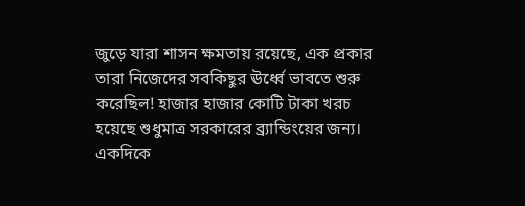জুড়ে যারা শাসন ক্ষমতায় রয়েছে, এক প্রকার তারা নিজেদের সবকিছুর ঊর্ধ্বে ভাবতে শুরু করেছিল! হাজার হাজার কোটি টাকা খরচ হয়েছে শুধুমাত্র সরকারের ব্র্যান্ডিংয়ের জন্য। একদিকে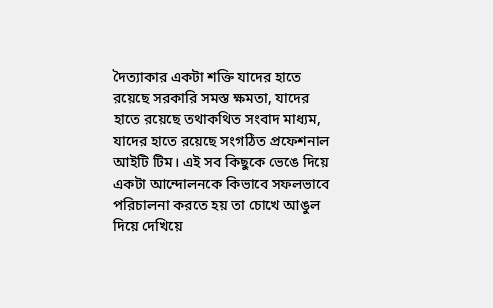দৈত্যাকার একটা শক্তি যাদের হাতে রয়েছে সরকারি সমস্ত ক্ষমতা, যাদের হাতে রয়েছে তথাকথিত সংবাদ মাধ্যম, যাদের হাতে রয়েছে সংগঠিত প্রফেশনাল আইটি টিম। এই সব কিছুকে ভেঙে দিয়ে একটা আন্দোলনকে কিভাবে সফলভাবে পরিচালনা করতে হয় তা চোখে আঙুল দিয়ে দেখিয়ে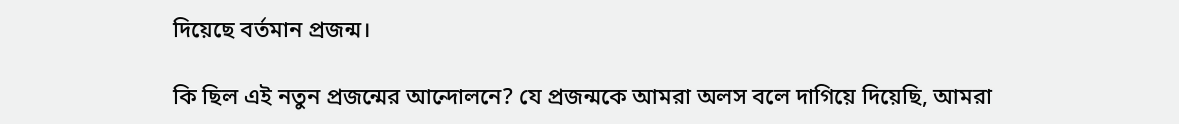দিয়েছে বর্তমান প্রজন্ম।

কি ছিল এই নতুন প্রজন্মের আন্দোলনে? যে প্রজন্মকে আমরা অলস বলে দাগিয়ে দিয়েছি, আমরা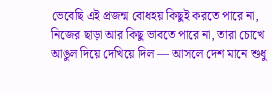ভেবেছি এই প্রজন্ম বোধহয় কিছুই করতে পারে না, নিজের ছাড়া আর কিছু ভাবতে পারে না, তারা চোখে আঙুল দিয়ে দেখিয়ে দিল — আসলে দেশ মানে শুধু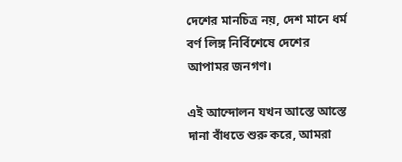দেশের মানচিত্র নয়, দেশ মানে ধর্ম বর্ণ লিঙ্গ নির্বিশেষে দেশের আপামর জনগণ।

এই আন্দোলন যখন আস্তে আস্তে দানা বাঁধতে শুরু করে, আমরা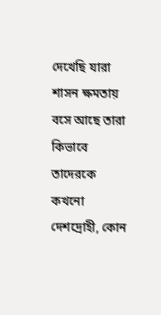দেখেছি যারা শাসন ক্ষমতায় বসে আছে তারা কিভাবে তাদেরকে কখনো দেশদ্রোহী, কোন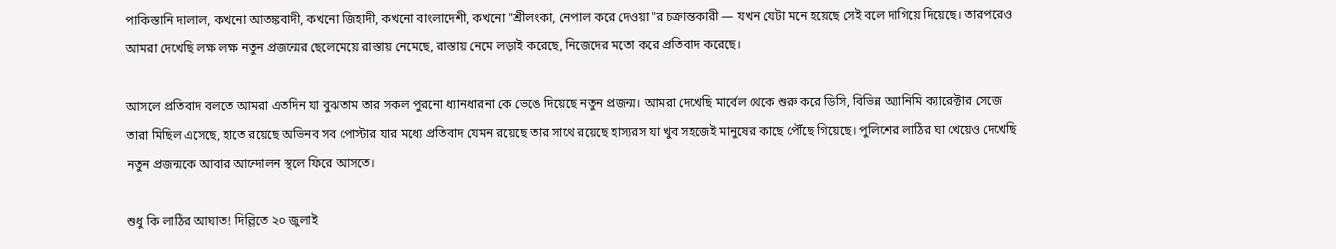পাকিস্তানি দালাল, কখনো আতঙ্কবাদী, কখনো জিহাদী, কখনো বাংলাদেশী, কখনো "শ্রীলংকা, নেপাল করে দেওয়া"র চক্রান্তকারী — যখন যেটা মনে হয়েছে সেই বলে দাগিয়ে দিয়েছে। তারপরেও আমরা দেখেছি লক্ষ লক্ষ নতুন প্রজন্মের ছেলেমেয়ে রাস্তায় নেমেছে, রাস্তায় নেমে লড়াই করেছে, নিজেদের মতো করে প্রতিবাদ করেছে।

আসলে প্রতিবাদ বলতে আমরা এতদিন যা বুঝতাম তার সকল পুরনো ধ্যানধারনা কে ভেঙে দিয়েছে নতুন প্রজন্ম। আমরা দেখেছি মার্বেল থেকে শুরু করে ডিসি, বিভিন্ন অ্যানিমি ক্যারেক্টার সেজে তারা মিছিল এসেছে, হাতে রয়েছে অভিনব সব পোস্টার যার মধ্যে প্রতিবাদ যেমন রয়েছে তার সাথে রয়েছে হাস্যরস যা খুব সহজেই মানুষের কাছে পৌঁছে গিয়েছে। পুলিশের লাঠির ঘা খেয়েও দেখেছি নতুন প্রজন্মকে আবার আন্দোলন স্থলে ফিরে আসতে।

শুধু কি লাঠির আঘাত! দিল্লিতে ২০ জুলাই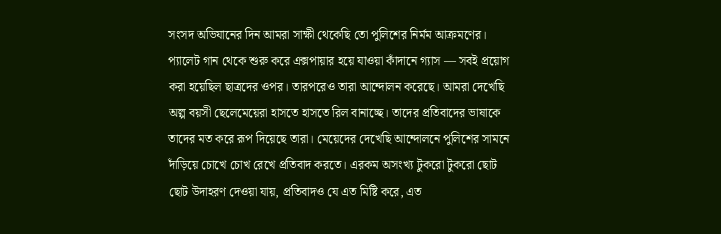সংসদ অভিযানের দিন আমরা সাক্ষী থেকেছি তো পুলিশের নির্মম আক্রমণের। প্যালেট গান থেকে শুরু করে এক্সপায়ার হয়ে যাওয়া কাঁদানে গ্যাস — সবই প্রয়োগ করা হয়েছিল ছাত্রদের ওপর। তারপরেও তারা আন্দোলন করেছে। আমরা দেখেছি অল্প বয়সী ছেলেমেয়েরা হাসতে হাসতে রিল বানাচ্ছে। তাদের প্রতিবাদের ভাষাকে তাদের মত করে রূপ দিয়েছে তারা। মেয়েদের দেখেছি আন্দোলনে পুলিশের সামনে দাঁড়িয়ে চোখে চোখ রেখে প্রতিবাদ করতে। এরকম অসংখ্য টুকরো টুকরো ছোট ছোট উদাহরণ দেওয়া যায়, প্রতিবাদও যে এত মিষ্টি করে, এত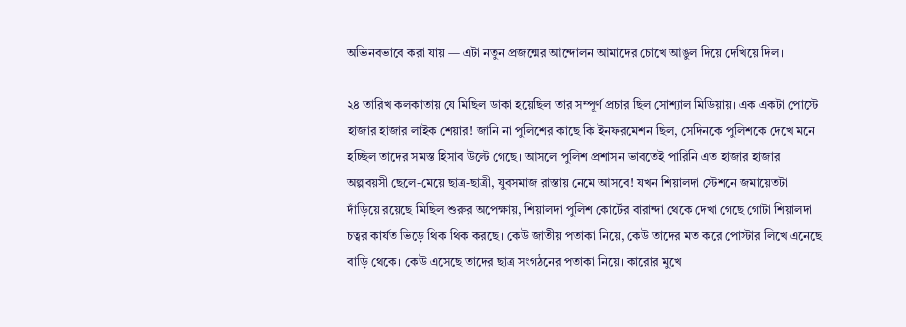অভিনবভাবে করা যায় — এটা নতুন প্রজন্মের আন্দোলন আমাদের চোখে আঙুল দিয়ে দেখিয়ে দিল।

২৪ তারিখ কলকাতায় যে মিছিল ডাকা হয়েছিল তার সম্পূর্ণ প্রচার ছিল সোশ্যাল মিডিয়ায়। এক একটা পোস্টে হাজার হাজার লাইক শেয়ার! জানি না পুলিশের কাছে কি ইনফরমেশন ছিল, সেদিনকে পুলিশকে দেখে মনে হচ্ছিল তাদের সমস্ত হিসাব উল্টে গেছে। আসলে পুলিশ প্রশাসন ভাবতেই পারিনি এত হাজার হাজার অল্পবয়সী ছেলে-মেয়ে ছাত্র-ছাত্রী, যুবসমাজ রাস্তায় নেমে আসবে! যখন শিয়ালদা স্টেশনে জমায়েতটা দাঁড়িয়ে রয়েছে মিছিল শুরুর অপেক্ষায়, শিয়ালদা পুলিশ কোর্টের বারান্দা থেকে দেখা গেছে গোটা শিয়ালদা চত্বর কার্যত ভিড়ে থিক থিক করছে। কেউ জাতীয় পতাকা নিয়ে, কেউ তাদের মত করে পোস্টার লিখে এনেছে বাড়ি থেকে। কেউ এসেছে তাদের ছাত্র সংগঠনের পতাকা নিয়ে। কারোর মুখে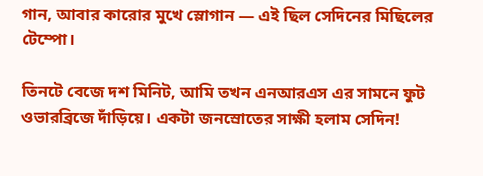গান, আবার কারোর মুখে স্লোগান — এই ছিল সেদিনের মিছিলের টেম্পো।

তিনটে বেজে দশ মিনিট, আমি তখন এনআরএস এর সামনে ফুট ওভারব্রিজে দাঁড়িয়ে। একটা জনস্রোতের সাক্ষী হলাম সেদিন!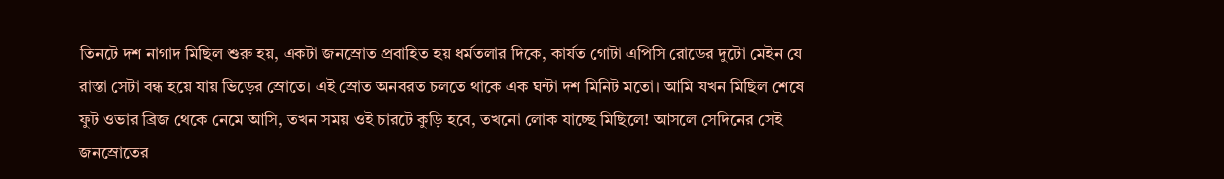তিনটে দশ নাগাদ মিছিল শুরু হয়, একটা জনস্রোত প্রবাহিত হয় ধর্মতলার দিকে, কার্যত গোটা এপিসি রোডের দুটো মেইন যে রাস্তা সেটা বন্ধ হয়ে যায় ভিড়ের স্রোতে। এই স্রোত অনবরত চলতে থাকে এক ঘন্টা দশ মিনিট মতো। আমি যখন মিছিল শেষে ফুট ওভার ব্রিজ থেকে নেমে আসি, তখন সময় ওই চারটে কুড়ি হবে, তখনো লোক যাচ্ছে মিছিলে! আসলে সেদিনের সেই জনস্রোতের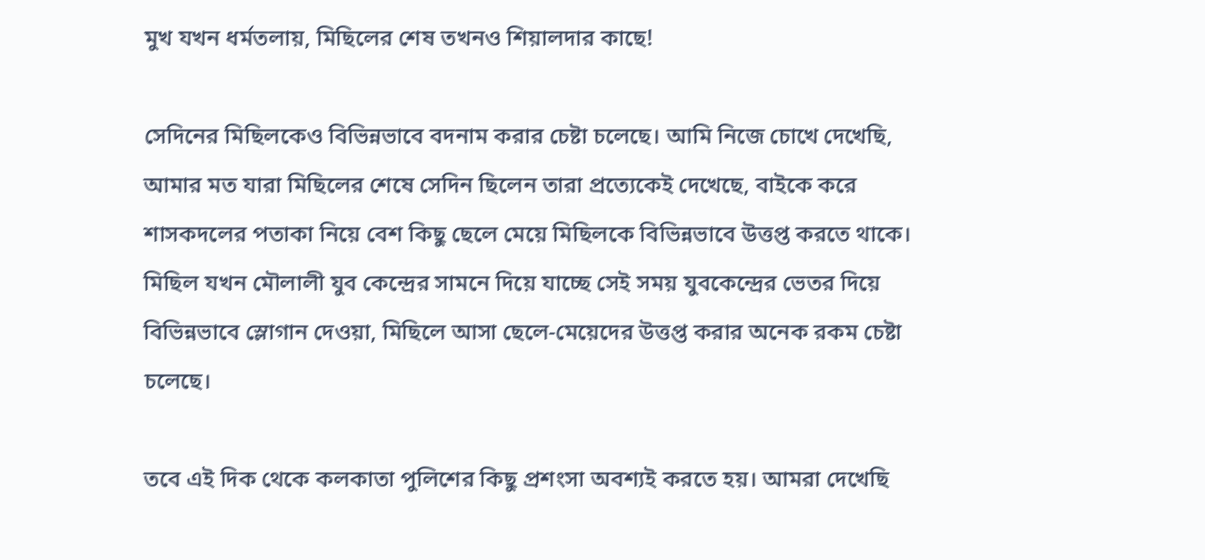মুখ যখন ধর্মতলায়, মিছিলের শেষ তখনও শিয়ালদার কাছে!

সেদিনের মিছিলকেও বিভিন্নভাবে বদনাম করার চেষ্টা চলেছে। আমি নিজে চোখে দেখেছি, আমার মত যারা মিছিলের শেষে সেদিন ছিলেন তারা প্রত্যেকেই দেখেছে, বাইকে করে শাসকদলের পতাকা নিয়ে বেশ কিছু ছেলে মেয়ে মিছিলকে বিভিন্নভাবে উত্তপ্ত করতে থাকে। মিছিল যখন মৌলালী যুব কেন্দ্রের সামনে দিয়ে যাচ্ছে সেই সময় যুবকেন্দ্রের ভেতর দিয়ে বিভিন্নভাবে স্লোগান দেওয়া, মিছিলে আসা ছেলে-মেয়েদের উত্তপ্ত করার অনেক রকম চেষ্টা চলেছে।

তবে এই দিক থেকে কলকাতা পুলিশের কিছু প্রশংসা অবশ্যই করতে হয়। আমরা দেখেছি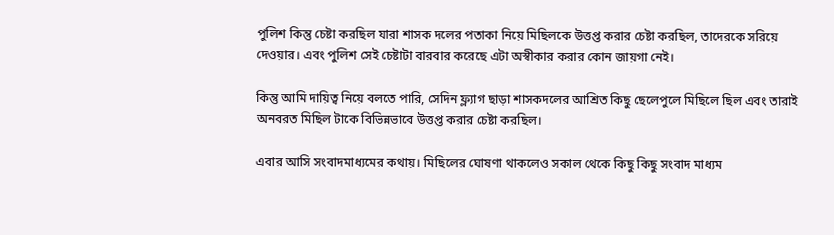পুলিশ কিন্তু চেষ্টা করছিল যারা শাসক দলের পতাকা নিয়ে মিছিলকে উত্তপ্ত করার চেষ্টা করছিল, তাদেরকে সরিয়ে দেওয়ার। এবং পুলিশ সেই চেষ্টাটা বারবার করেছে এটা অস্বীকার করার কোন জায়গা নেই।

কিন্তু আমি দায়িত্ব নিয়ে বলতে পারি, সেদিন ফ্ল্যাগ ছাড়া শাসকদলের আশ্রিত কিছু ছেলেপুলে মিছিলে ছিল এবং তারাই অনবরত মিছিল টাকে বিভিন্নভাবে উত্তপ্ত করার চেষ্টা করছিল।

এবার আসি সংবাদমাধ্যমের কথায়। মিছিলের ঘোষণা থাকলেও সকাল থেকে কিছু কিছু সংবাদ মাধ্যম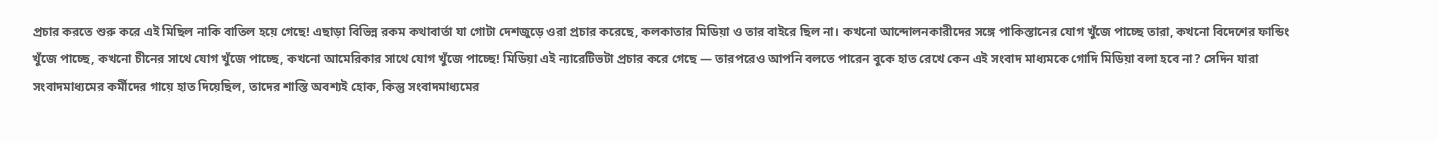প্রচার করতে শুরু করে এই মিছিল নাকি বাতিল হয়ে গেছে! এছাড়া বিভিন্ন রকম কথাবার্তা যা গোটা দেশজুড়ে ওরা প্রচার করেছে, কলকাতার মিডিয়া ও তার বাইরে ছিল না। কখনো আন্দোলনকারীদের সঙ্গে পাকিস্তানের যোগ খুঁজে পাচ্ছে তারা, কখনো বিদেশের ফান্ডিং খুঁজে পাচ্ছে, কখনো চীনের সাথে যোগ খুঁজে পাচ্ছে, কখনো আমেরিকার সাথে যোগ খুঁজে পাচ্ছে! মিডিয়া এই ন্যারেটিভটা প্রচার করে গেছে — তারপরেও আপনি বলতে পারেন বুকে হাত রেখে কেন এই সংবাদ মাধ্যমকে গোদি মিডিয়া বলা হবে না? সেদিন যারা সংবাদমাধ্যমের কর্মীদের গায়ে হাত দিয়েছিল, তাদের শাস্তি অবশ্যই হোক, কিন্তু সংবাদমাধ্যমের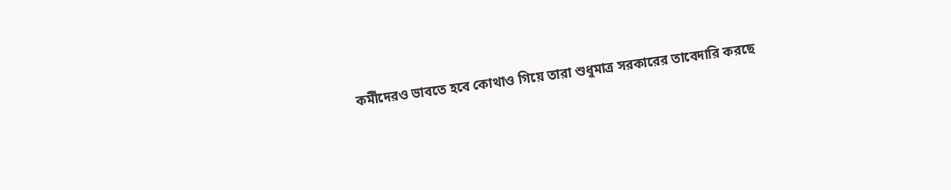কর্মীদেরও ভাবতে হবে কোথাও গিয়ে তারা শুধুমাত্র সরকারের তাবেদারি করছে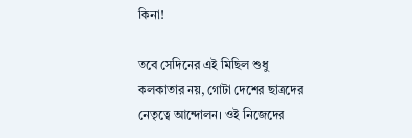কিনা!

তবে সেদিনের এই মিছিল শুধু কলকাতার নয়, গোটা দেশের ছাত্রদের নেতৃত্বে আন্দোলন। ওই নিজেদের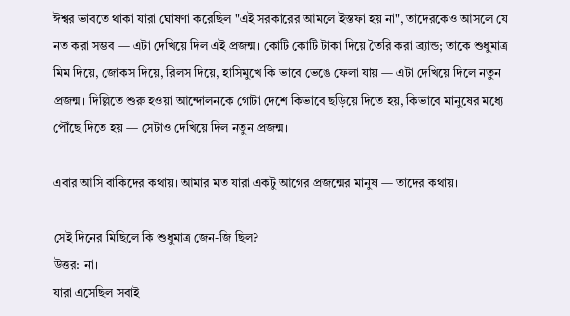ঈশ্বর ভাবতে থাকা যারা ঘোষণা করেছিল "এই সরকারের আমলে ইস্তফা হয় না", তাদেরকেও আসলে যে নত করা সম্ভব — এটা দেখিয়ে দিল এই প্রজন্ম। কোটি কোটি টাকা দিয়ে তৈরি করা ব্র্যান্ড; তাকে শুধুমাত্র মিম দিয়ে, জোকস দিয়ে, রিলস দিয়ে, হাসিমুখে কি ভাবে ভেঙে ফেলা যায় — এটা দেখিয়ে দিলে নতুন প্রজন্ম। দিল্লিতে শুরু হওয়া আন্দোলনকে গোটা দেশে কিভাবে ছড়িয়ে দিতে হয়, কিভাবে মানুষের মধ্যে পৌঁছে দিতে হয় — সেটাও দেখিয়ে দিল নতুন প্রজন্ম।

এবার আসি বাকিদের কথায়। আমার মত যারা একটু আগের প্রজন্মের মানুষ — তাদের কথায়।

সেই দিনের মিছিলে কি শুধুমাত্র জেন-জি ছিল?
উত্তর: না।
যারা এসেছিল সবাই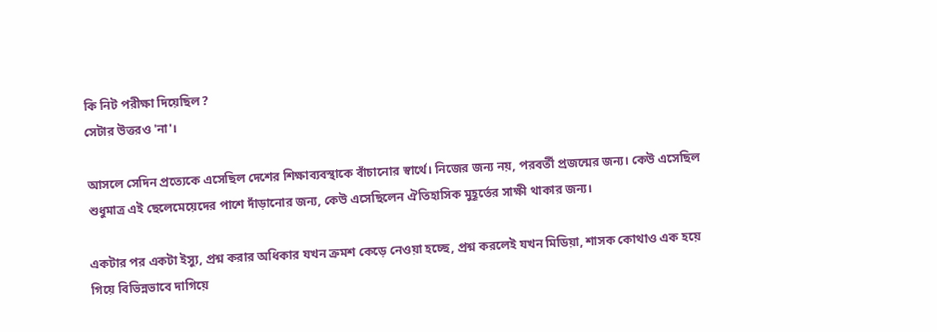কি নিট পরীক্ষা দিয়েছিল?
সেটার উত্তরও 'না'।

আসলে সেদিন প্রত্যেকে এসেছিল দেশের শিক্ষাব্যবস্থাকে বাঁচানোর স্বার্থে। নিজের জন্য নয়, পরবর্তী প্রজন্মের জন্য। কেউ এসেছিল শুধুমাত্র এই ছেলেমেয়েদের পাশে দাঁড়ানোর জন্য, কেউ এসেছিলেন ঐতিহাসিক মুহূর্তের সাক্ষী থাকার জন্য।

একটার পর একটা ইস্যু, প্রশ্ন করার অধিকার যখন ক্রমশ কেড়ে নেওয়া হচ্ছে, প্রশ্ন করলেই যখন মিডিয়া, শাসক কোথাও এক হয়ে গিয়ে বিভিন্নভাবে দাগিয়ে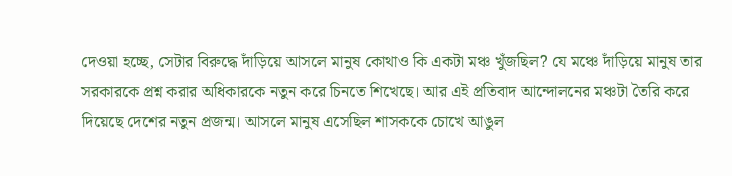দেওয়া হচ্ছে, সেটার বিরুদ্ধে দাঁড়িয়ে আসলে মানুষ কোথাও কি একটা মঞ্চ খুঁজছিল? যে মঞ্চে দাঁড়িয়ে মানুষ তার সরকারকে প্রশ্ন করার অধিকারকে নতুন করে চিনতে শিখেছে। আর এই প্রতিবাদ আন্দোলনের মঞ্চটা তৈরি করে দিয়েছে দেশের নতুন প্রজন্ম। আসলে মানুষ এসেছিল শাসককে চোখে আঙুল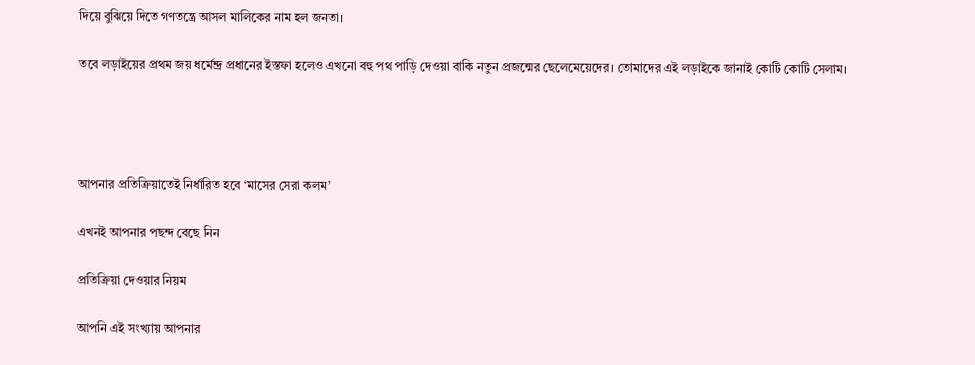দিয়ে বুঝিয়ে দিতে গণতন্ত্রে আসল মালিকের নাম হল জনতা।

তবে লড়াইয়ের প্রথম জয় ধর্মেন্দ্র প্রধানের ইস্তফা হলেও এখনো বহু পথ পাড়ি দেওয়া বাকি নতুন প্রজন্মের ছেলেমেয়েদের। তোমাদের এই লড়াইকে জানাই কোটি কোটি সেলাম।




আপনার প্রতিক্রিয়াতেই নির্ধারিত হবে ‘মাসের সেরা কলম’

এখনই আপনার পছন্দ বেছে নিন

প্রতিক্রিয়া দেওয়ার নিয়ম

আপনি এই সংখ্যায় আপনার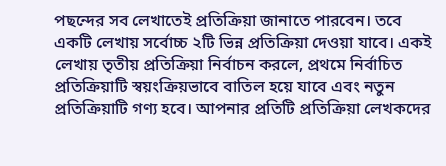পছন্দের সব লেখাতেই প্রতিক্রিয়া জানাতে পারবেন। তবে একটি লেখায় সর্বোচ্চ ২টি ভিন্ন প্রতিক্রিয়া দেওয়া যাবে। একই লেখায় তৃতীয় প্রতিক্রিয়া নির্বাচন করলে, প্রথমে নির্বাচিত প্রতিক্রিয়াটি স্বয়ংক্রিয়ভাবে বাতিল হয়ে যাবে এবং নতুন প্রতিক্রিয়াটি গণ্য হবে। আপনার প্রতিটি প্রতিক্রিয়া লেখকদের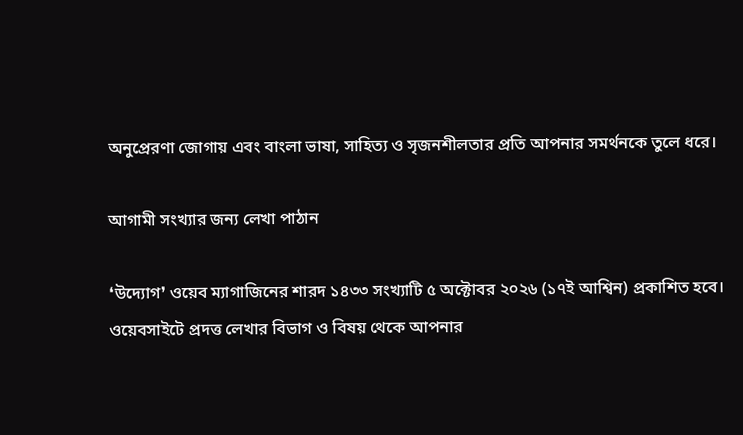অনুপ্রেরণা জোগায় এবং বাংলা ভাষা, সাহিত্য ও সৃজনশীলতার প্রতি আপনার সমর্থনকে তুলে ধরে।

আগামী সংখ্যার জন্য লেখা পাঠান

❛উদ্যোগ❜ ওয়েব ম্যাগাজিনের শারদ ১৪৩৩ সংখ্যাটি ৫ অক্টোবর ২০২৬ (১৭ই আশ্বিন) প্রকাশিত হবে। ওয়েবসাইটে প্রদত্ত লেখার বিভাগ ও বিষয় থেকে আপনার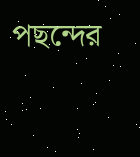পছন্দের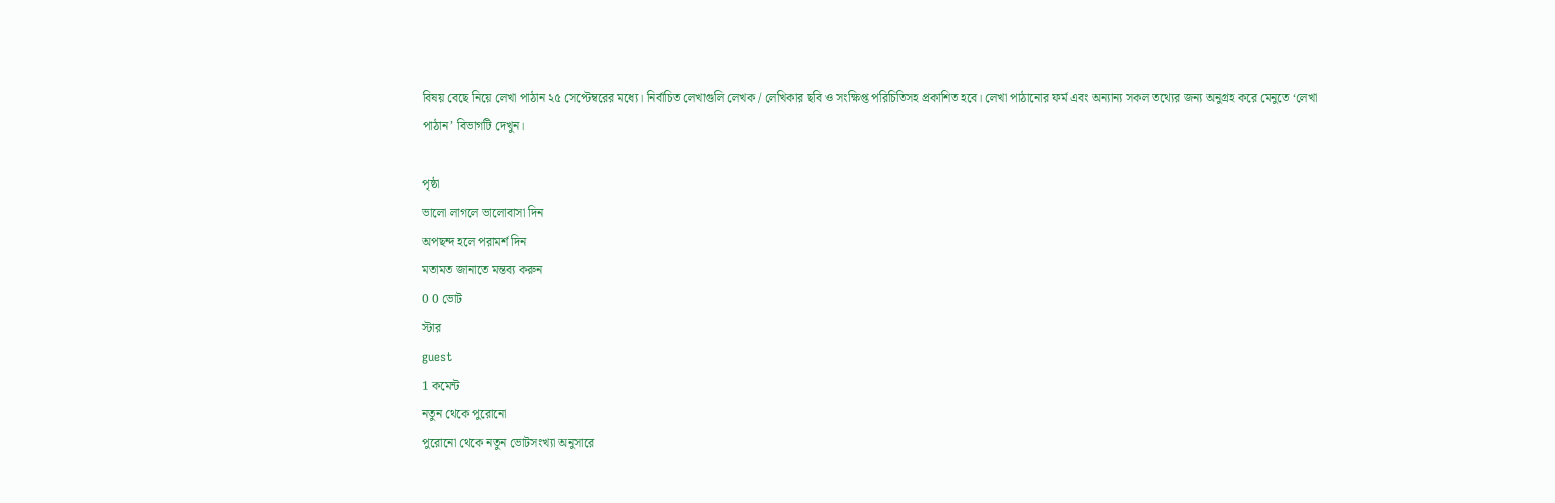বিষয় বেছে নিয়ে লেখা পাঠান ২৫ সেপ্টেম্বরের মধ্যে। নির্বাচিত লেখাগুলি লেখক / লেখিকার ছবি ও সংক্ষিপ্ত পরিচিতিসহ প্রকাশিত হবে। লেখা পাঠানোর ফর্ম এবং অন্যান্য সকল তথ্যের জন্য অনুগ্রহ করে মেনুতে ‘লেখা পাঠান’ বিভাগটি দেখুন।

পৃষ্ঠা
ভালো লাগলে ভালোবাসা দিন
অপছন্দ হলে পরামর্শ দিন
মতামত জানাতে মন্তব্য করুন
0 0 ভোট
স্টার
guest
1 কমেন্ট
নতুন থেকে পুরোনো
পুরোনো থেকে নতুন ভোটসংখ্যা অনুসারে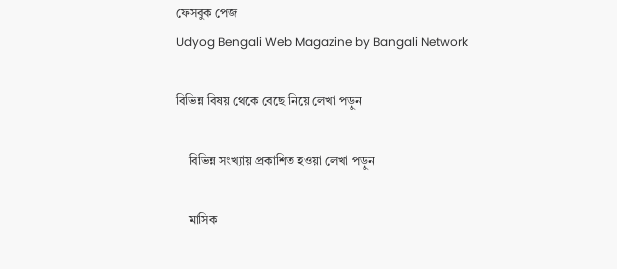ফেসবুক পেজ
Udyog Bengali Web Magazine by Bangali Network

বিভিন্ন বিষয় থেকে বেছে নিয়ে লেখা পড়ুন

    বিভিন্ন সংখ্যায় প্রকাশিত হওয়া লেখা পড়ুন

    মাসিক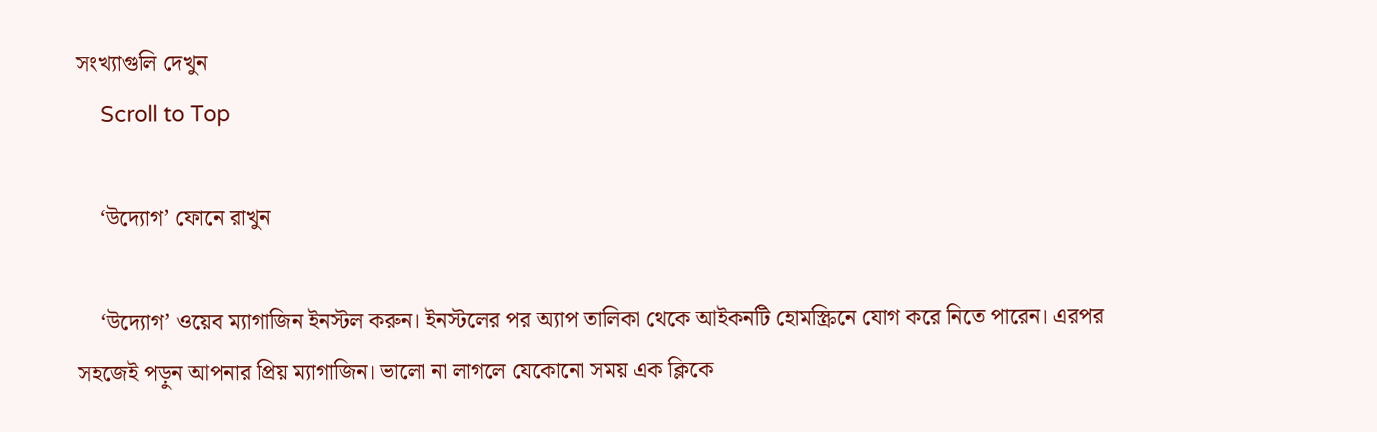সংখ্যাগুলি দেখুন
    Scroll to Top

    ‘উদ্যোগ’ ফোনে রাখুন

    ‘উদ্যোগ’ ওয়েব ম্যাগাজিন ইনস্টল করুন। ইনস্টলের পর অ্যাপ তালিকা থেকে আইকনটি হোমস্ক্রিনে যোগ করে নিতে পারেন। এরপর সহজেই পড়ুন আপনার প্রিয় ম্যাগাজিন। ভালো না লাগলে যেকোনো সময় এক ক্লিকে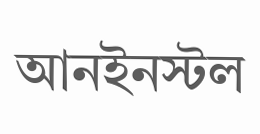আনইনস্টল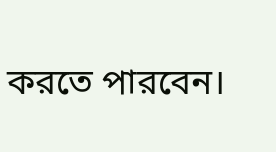করতে পারবেন।